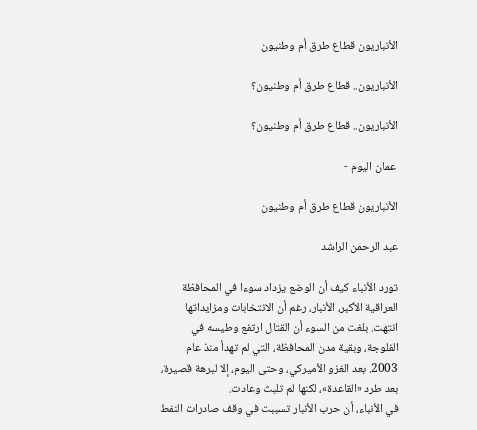الأنباريون قطاع طرق أم وطنيون

الأنباريون.. قطاع طرق أم وطنيون؟

الأنباريون.. قطاع طرق أم وطنيون؟

 عمان اليوم -

الأنباريون قطاع طرق أم وطنيون

عبد الرحمن الراشد

تورد الأنباء كيف أن الوضع يزداد سوءا في المحافظة العراقية الأكبر، الأنبار، رغم أن الانتخابات ومزايداتها انتهت. بلغت من السوء أن القتال ارتفع وطيسه في الفلوجة، وبقية مدن المحافظة، التي لم تهدأ منذ عام 2003. بعد الغزو الأميركي، وحتى اليوم، إلا لبرهة قصيرة، بعد طرد «القاعدة»، لكنها لم تلبث وعادت.
في الأنباء، أن حرب الأنبار تسببت في وقف صادرات النفط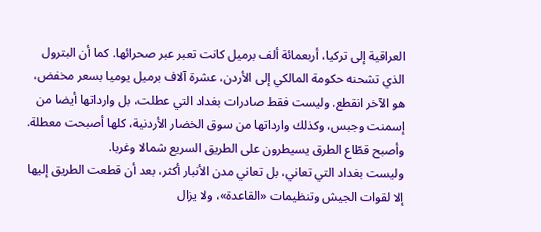العراقية إلى تركيا، أربعمائة ألف برميل كانت تعبر عبر صحرائها. كما أن البترول الذي تشحنه حكومة المالكي إلى الأردن، عشرة آلاف برميل يوميا بسعر مخفض، هو الآخر انقطع. وليست فقط صادرات بغداد التي عطلت، بل وارداتها أيضا من إسمنت وجبس، وكذلك وارداتها من سوق الخضار الأردنية، كلها أصبحت معطلة. وأصبح قطّاع الطرق يسيطرون على الطريق السريع شمالا وغربا.
وليست بغداد التي تعاني، بل تعاني مدن الأنبار أكثر، بعد أن قطعت الطريق إليها إلا لقوات الجيش وتنظيمات «القاعدة»، ولا يزال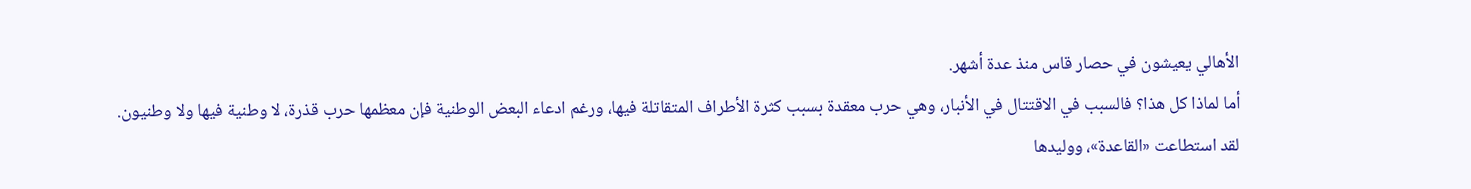الأهالي يعيشون في حصار قاس منذ عدة أشهر.
أما لماذا كل هذا؟ فالسبب في الاقتتال في الأنبار، وهي حرب معقدة بسبب كثرة الأطراف المتقاتلة فيها، ورغم ادعاء البعض الوطنية فإن معظمها حرب قذرة، لا وطنية فيها ولا وطنيون. لقد استطاعت «القاعدة»، ووليدها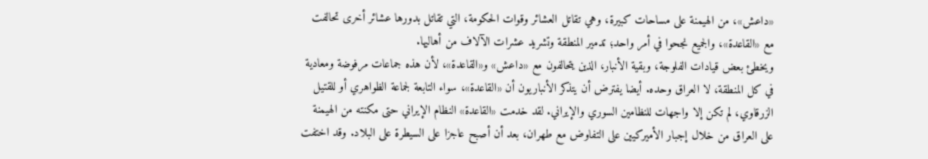«داعش»، من الهيمنة على مساحات كبيرة، وهي تقاتل العشائر وقوات الحكومة، التي تقاتل بدورها عشائر أخرى تحالفت مع «القاعدة»، والجميع نجحوا في أمر واحد؛ تدمير المنطقة وتشريد عشرات الآلاف من أهاليها.
ويخطئ بعض قيادات الفلوجة، وبقية الأنبار، الذين يتحالفون مع «داعش» و«القاعدة»، لأن هذه جماعات مرفوضة ومعادية في كل المنطقة، لا العراق وحده. أيضا يفترض أن يتذكر الأنباريون أن «القاعدة»، سواء التابعة لجماعة الظواهري أو للقتيل الزرقاوي، لم تكن إلا واجهات للنظامين السوري والإيراني. لقد خدمت «القاعدة» النظام الإيراني حتى مكنته من الهيمنة على العراق من خلال إجبار الأميركيين على التفاوض مع طهران، بعد أن أصبح عاجزا على السيطرة على البلاد. وقد اختفت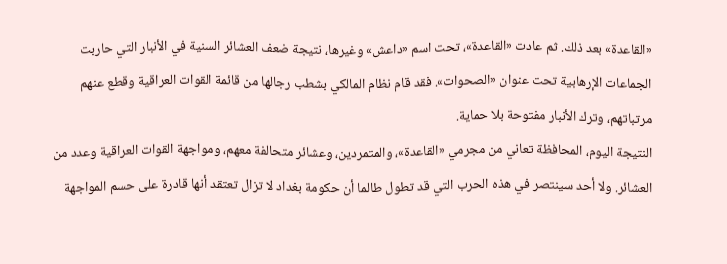«القاعدة» بعد ذلك. ثم عادت «القاعدة»، تحت اسم «داعش» وغيرها، نتيجة ضعف العشائر السنية في الأنبار التي حاربت الجماعات الإرهابية تحت عنوان «الصحوات». فقد قام نظام المالكي بشطب رجالها من قائمة القوات العراقية وقطع عنهم مرتباتهم، وترك الأنبار مفتوحة بلا حماية.
النتيجة اليوم، المحافظة تعاني من مجرمي «القاعدة»، والمتمردين، وعشائر متحالفة معهم، ومواجهة القوات العراقية وعدد من العشائر. ولا أحد سينتصر في هذه الحرب التي قد تطول طالما أن حكومة بغداد لا تزال تعتقد أنها قادرة على حسم المواجهة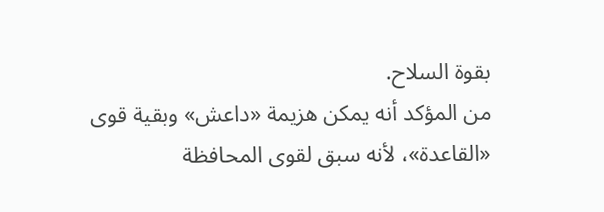بقوة السلاح.
من المؤكد أنه يمكن هزيمة «داعش» وبقية قوى «القاعدة»، لأنه سبق لقوى المحافظة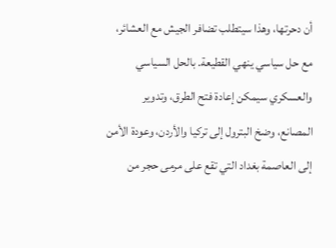أن دحرتها، وهذا سيتطلب تضافر الجيش مع العشائر، مع حل سياسي ينهي القطيعة. بالحل السياسي والعسكري سيمكن إعادة فتح الطرق، وتدوير المصانع، وضخ البترول إلى تركيا والأردن، وعودة الأمن إلى العاصمة بغداد التي تقع على مرمى حجر من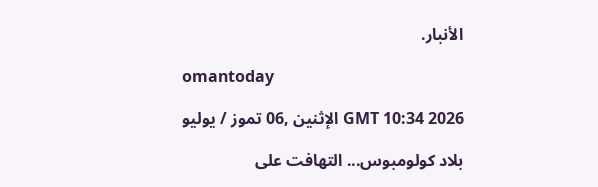الأنبار.

omantoday

GMT 10:34 2026 الإثنين ,06 تموز / يوليو

بلاد كولومبوس... التهافت على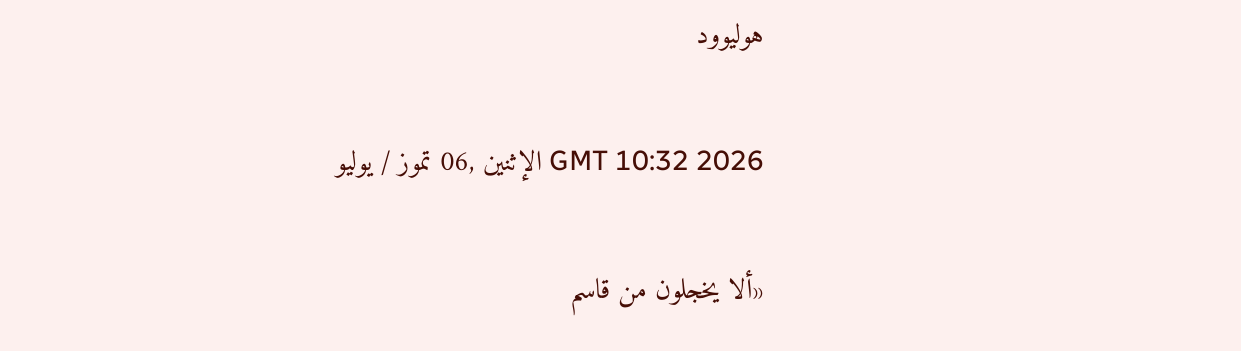هوليوود

GMT 10:32 2026 الإثنين ,06 تموز / يوليو

«ألا يخجلون من قاسم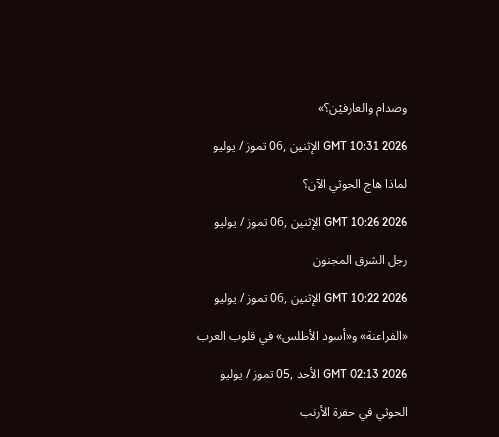وصدام والعارفيْن؟»

GMT 10:31 2026 الإثنين ,06 تموز / يوليو

لماذا هاج الحوثي الآن؟

GMT 10:26 2026 الإثنين ,06 تموز / يوليو

رجل الشرق المجنون

GMT 10:22 2026 الإثنين ,06 تموز / يوليو

«الفراعنة» و«أسود الأطلس» في قلوب العرب

GMT 02:13 2026 الأحد ,05 تموز / يوليو

الحوثي في حفرة الأرنب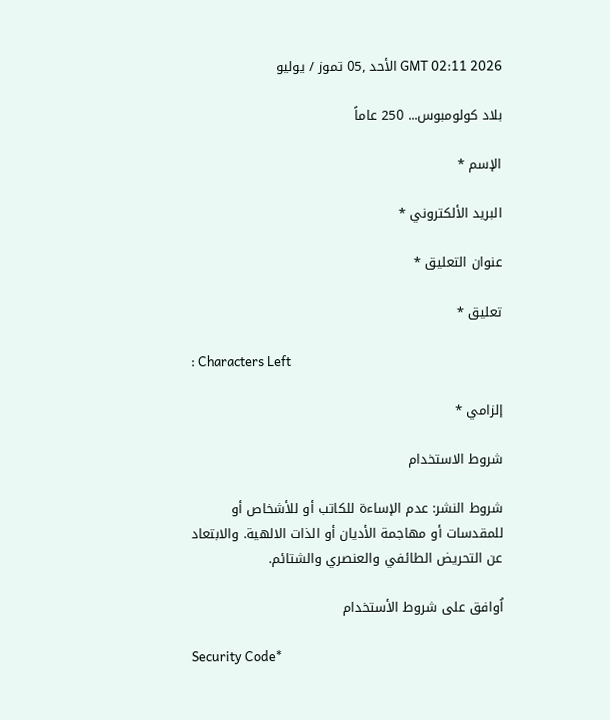GMT 02:11 2026 الأحد ,05 تموز / يوليو

بلاد كولومبوس... 250 عاماً

الإسم *

البريد الألكتروني *

عنوان التعليق *

تعليق *

: Characters Left

إلزامي *

شروط الاستخدام

شروط النشر: عدم الإساءة للكاتب أو للأشخاص أو للمقدسات أو مهاجمة الأديان أو الذات الالهية. والابتعاد عن التحريض الطائفي والعنصري والشتائم.

اُوافق على شروط الأستخدام

Security Code*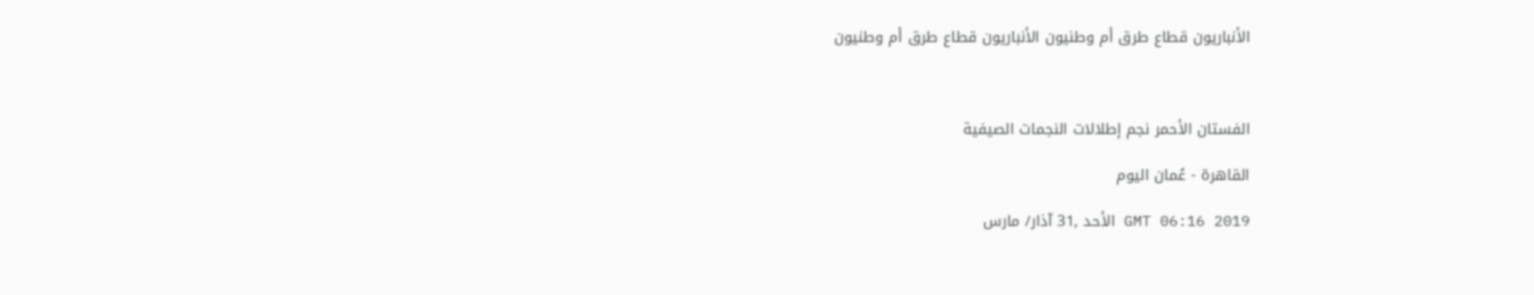الأنباريون قطاع طرق أم وطنيون الأنباريون قطاع طرق أم وطنيون



الفستان الأحمر نجم إطلالات النجمات الصيفية

القاهرة - عُمان اليوم

GMT 06:16 2019 الأحد ,31 آذار/ مارس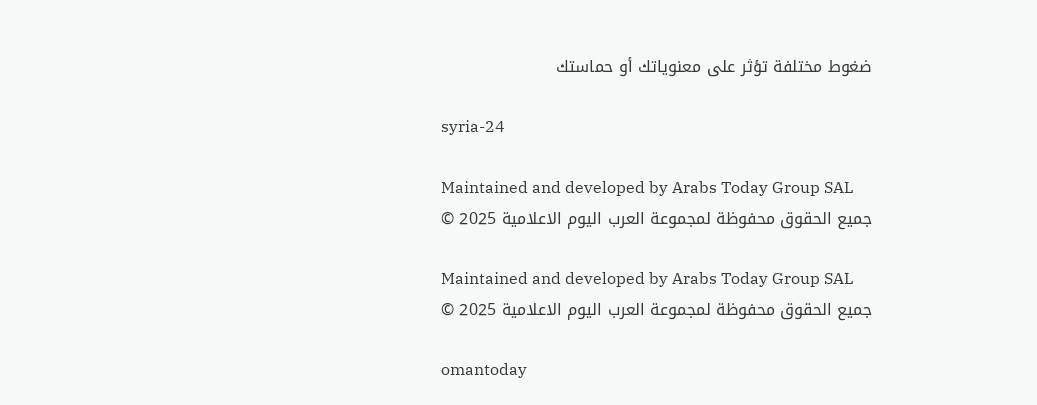ضغوط مختلفة تؤثر على معنوياتك أو حماستك

syria-24

Maintained and developed by Arabs Today Group SAL
جميع الحقوق محفوظة لمجموعة العرب اليوم الاعلامية 2025 ©

Maintained and developed by Arabs Today Group SAL
جميع الحقوق محفوظة لمجموعة العرب اليوم الاعلامية 2025 ©

omantoday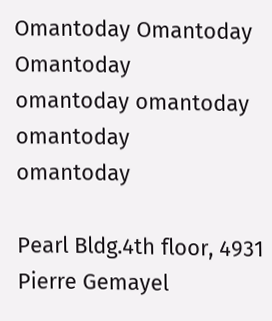Omantoday Omantoday Omantoday
omantoday omantoday omantoday
omantoday

Pearl Bldg.4th floor, 4931 Pierre Gemayel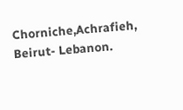Chorniche,Achrafieh, Beirut- Lebanon.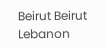Beirut Beirut Lebanon